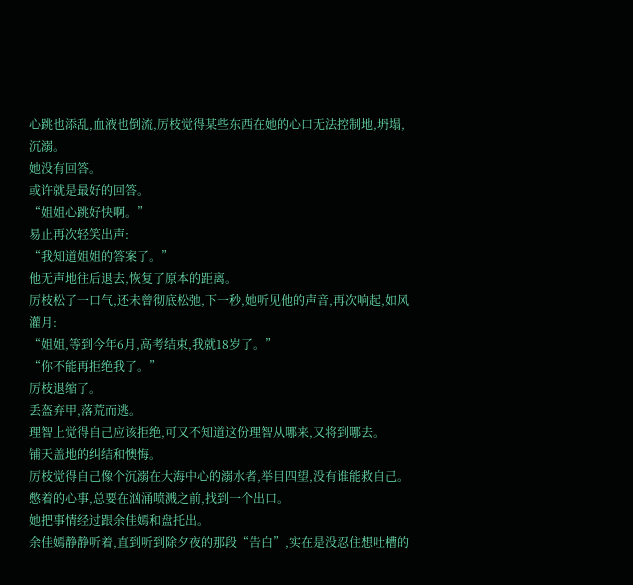心跳也添乱,血液也倒流,厉枝觉得某些东西在她的心口无法控制地,坍塌,沉溺。
她没有回答。
或许就是最好的回答。
“姐姐心跳好快啊。”
易止再次轻笑出声:
“我知道姐姐的答案了。”
他无声地往后退去,恢复了原本的距离。
厉枝松了一口气,还未曾彻底松弛,下一秒,她听见他的声音,再次响起,如风灌月:
“姐姐,等到今年6月,高考结束,我就18岁了。”
“你不能再拒绝我了。”
厉枝退缩了。
丢盔弃甲,落荒而逃。
理智上觉得自己应该拒绝,可又不知道这份理智从哪来,又将到哪去。
铺天盖地的纠结和懊悔。
厉枝觉得自己像个沉溺在大海中心的溺水者,举目四望,没有谁能救自己。
憋着的心事,总要在汹涌喷溅之前,找到一个出口。
她把事情经过跟余佳嫣和盘托出。
余佳嫣静静听着,直到听到除夕夜的那段“告白”,实在是没忍住想吐槽的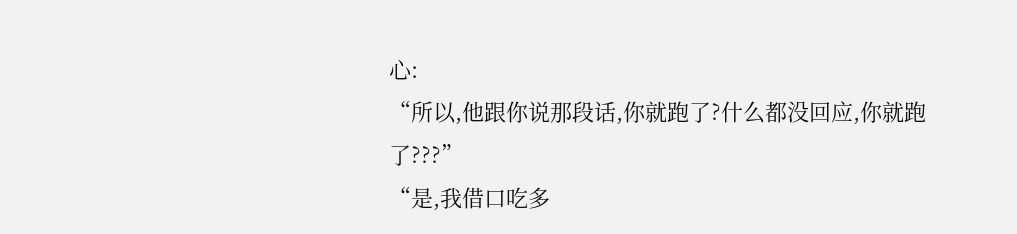心:
“所以,他跟你说那段话,你就跑了?什么都没回应,你就跑了???”
“是,我借口吃多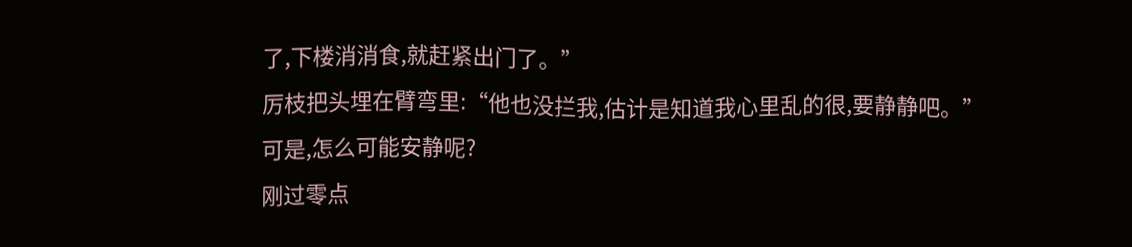了,下楼消消食,就赶紧出门了。”
厉枝把头埋在臂弯里:“他也没拦我,估计是知道我心里乱的很,要静静吧。”
可是,怎么可能安静呢?
刚过零点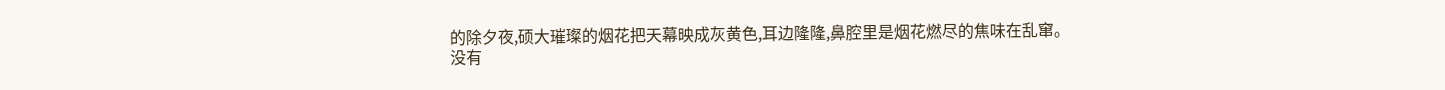的除夕夜,硕大璀璨的烟花把天幕映成灰黄色,耳边隆隆,鼻腔里是烟花燃尽的焦味在乱窜。
没有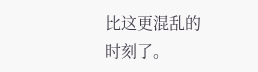比这更混乱的时刻了。